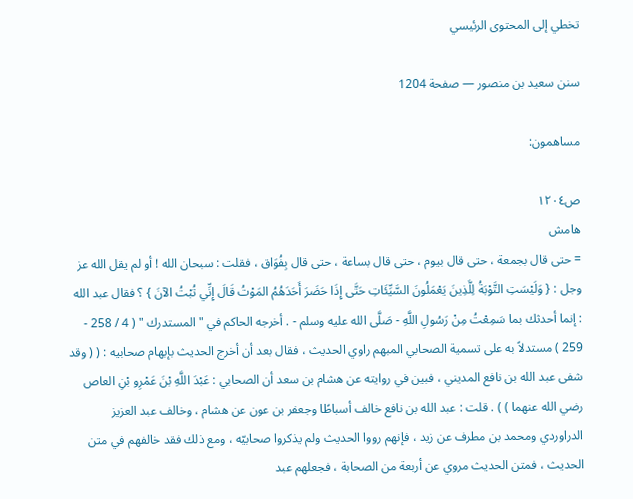تخطي إلى المحتوى الرئيسي

سنن سعيد بن منصور — صفحة 1204

مساهمون:

ص١٢٠٤
هامش
= حتى قال بجمعة ، حتى قال بيوم ، حتى قال بساعة ، حتى قال بِفُوَاق ، فقلت : سبحان الله ! أو لم يقل الله عز وجل : { وَلَيْسَتِ التَّوْبَةُ لِلَّذِينَ يَعْمَلُونَ السَّيِّئَاتِ حَتَّى إِذَا حَضَرَ أَحَدَهُمُ المَوْتُ قَالَ إِنِّي تُبْتُ الآنَ } ؟ فقال عبد الله : إنما أحدثك بما سَمِعْتُ مِنْ رَسُولِ اللَّهِ - صَلَّى الله عليه وسلم - . أخرجه الحاكم في " المستدرك " ( 4 / 258 - 259 ) مستدلاً به على تسمية الصحابي المبهم راوي الحديث ، فقال بعد أن أخرج الحديث بإبهام صحابيه : ( ( وقد شفى عبد الله بن نافع المديني ، فبين في روايته عن هشام بن سعد أن الصحابي : عَبْدَ اللَّهِ بْنَ عَمْرِو بْنِ العاص رضي الله عنهما ) ) . قلت : عبد الله بن نافع خالف أسباطًا وجعفر بن عون عن هشام ، وخالف عبد العزيز الدراوردي ومحمد بن مطرف عن زيد ، فإنهم رووا الحديث ولم يذكروا صحابيّه ، ومع ذلك فقد خالفهم في متن الحديث ، فمتن الحديث مروي عن أربعة من الصحابة ، فجعلهم عبد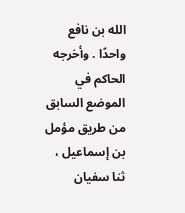الله بن نافع واحدًا . وأخرجه الحاكم في الموضع السابق من طريق مؤمل بن إسماعيل ، ثنا سفيان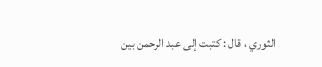الثوري ، قال : كتبت إلى عبد الرحمن بين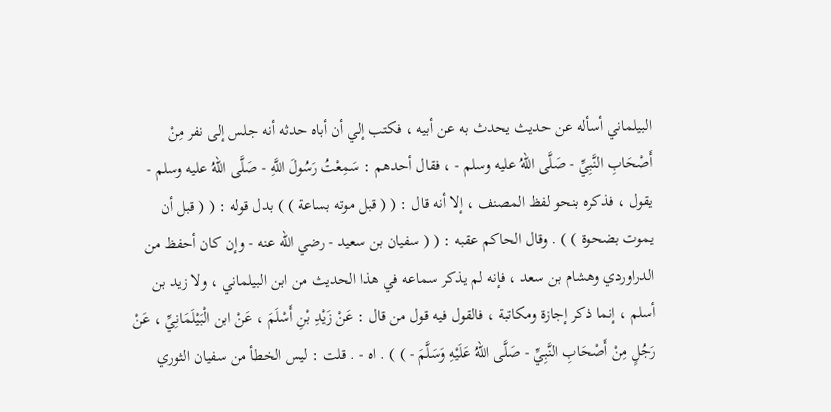البيلماني أسأله عن حديث يحدث به عن أبيه ، فكتب إلي أن أباه حدثه أنه جلس إلى نفر مِنْ أَصْحَابِ النَّبِيِّ - صَلَّى اللهُ عليه وسلم - ، فقال أحدهم : سَمِعْتُ رَسُولَ اللَّهِ - صَلَّى اللهُ عليه وسلم - يقول ، فذكره بنحو لفظ المصنف ، إلا أنه قال : ( ( قبل موته بساعة ) ) بدل قوله : ( ( قبل أن يموت بضحوة ) ) . وقال الحاكم عقبه : ( ( سفيان بن سعيد - رضي الله عنه - وإن كان أحفظ من الدراوردي وهشام بن سعد ، فإنه لم يذكر سماعه في هذا الحديث من ابن البيلماني ، ولا زيد بن أسلم ، إنما ذكر إجازة ومكاتبة ، فالقول فيه قول من قال : عَنْ زَيْدِ بْنِ أَسْلَمَ ، عَنْ ابن الْبَيْلَمَانِيِّ ، عَنْ رَجُلٍ مِنْ أَصْحَابِ النَّبِيِّ - صَلَّى اللهُ عَلَيْهِ وَسَلَّمَ - ) ) . اه - . قلت : ليس الخطأ من سفيان الثوري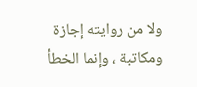ولا من روايته إجازة ومكاتبة ، وإنما الخطأ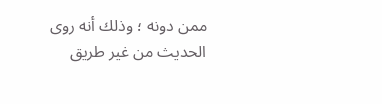ممن دونه ؛ وذلك أنه روى الحديث من غير طريق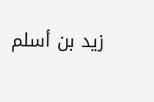زيد بن أسلم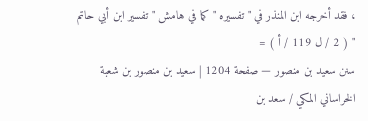، فقد أخرجه ابن المنذر في " تفسيره " كما في هامش " تفسير ابن أبي حاتم " ( 2 / ل 119 / أ ) =
سنن سعيد بن منصور — صفحة 1204 | سعيد بن منصور بن شعبة الخراساني المكي / سعد بن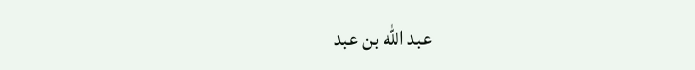عبد الله بن عبد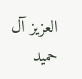العزيز آل حميد